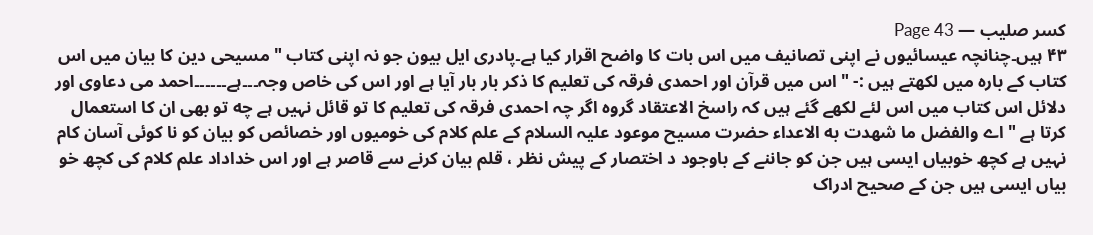کسر صلیب — Page 43
۴۳ ہیں۔چنانچہ عیسائیوں نے اپنی تصانیف میں اس بات کا واضح اقرار کیا ہے۔پادری ایل بیون جو نہ اپنی کتاب " مسیحی دین کا بیان میں اس کتاب کے بارہ میں لکھتے ہیں :- " اس میں قرآن اور احمدی فرقہ کی تعلیم کا ذکر بار بار آیا ہے اور اس کی خاص وجہ۔۔۔ہے۔۔۔۔۔۔احمد می دعاوی اور دلائل اس کتاب میں اس لئے لکھے گئے ہیں کہ راسخ الاعتقاد گروہ اگر چہ احمدی فرقہ کی تعلیم کا تو قائل نہیں ہے چه تو بھی ان کا استعمال کرتا ہے " اے والفضل ما شهدت به الاعداء حضرت مسیح موعود علیہ السلام کے علم کلام کی خومیوں اور خصائص کو بیان کو نا کوئی آسان کام نہیں ہے کچھ خوبیاں ایسی ہیں جن کو جاننے کے باوجود د اختصار کے پیش نظر ، قلم بیان کرنے سے قاصر ہے اور اس خداداد علم کلام کی کچھ خو بیاں ایسی ہیں جن کے صحیح ادراک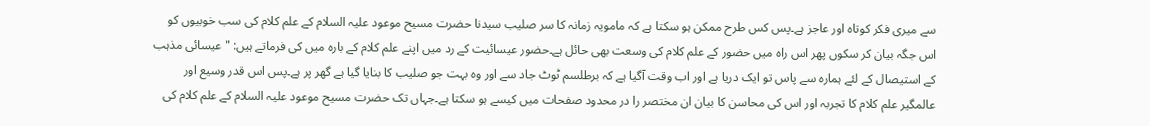سے میری فکر کوتاہ اور عاجز ہے۔پس کس طرح ممکن ہو سکتا ہے کہ مامویہ زمانہ کا سر صلیب سیدنا حضرت مسیح موعود علیہ السلام کے علم کلام کی سب خوبیوں کو اس جگہ بیان کر سکوں پھر اس راہ میں حضور کے علم کلام کی وسعت بھی حائل ہے۔حضور عیسائیت کے رد میں اپنے علم کلام کے بارہ میں کی فرماتے ہیں: " عیسائی مذہب کے استیصال کے لئے ہمارہ سے پاس تو ایک دریا ہے اور اب وقت آگیا ہے کہ برطلسم ٹوٹ جاد سے اور وہ بہت جو صلیب کا بنایا گیا ہے گھر پر ہے۔پس اس قدر وسیع اور عالمگیر علم کلام کا تجربہ اور اس کی محاسن کا بیان ان مختصر را در محدود صفحات میں کیسے ہو سکتا ہے۔جہاں تک حضرت مسیح موعود علیہ السلام کے علم کلام کی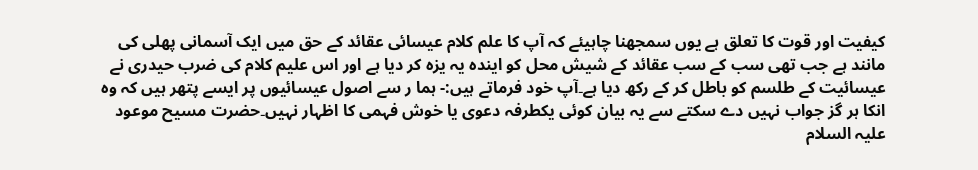کیفیت اور قوت کا تعلق ہے یوں سمجھنا چاہیئے کہ آپ کا علم کلام عیسائی عقائد کے حق میں ایک آسمانی پھلی کی مانند ہے جب تھی سب کے سب عقائد کے شیش محل کو ایندہ یہ یزہ کر دیا ہے اور اس علیم کلام کی ضرب حیدری نے عیسائیت کے طلسم کو باطل کر کے رکھ دیا ہے۔آپ خود فرماتے ہیں:- ہما ر سے اصول عیسائیوں پر ایسے پتھر ہیں کہ وہ انکا ہر گز جواب نہیں دے سکتے سے یہ بیان کوئی یکطرفہ دعوی یا خوش فہمی کا اظہار نہیں۔حضرت مسیح موعود علیہ السلام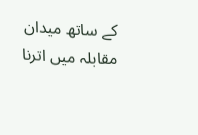کے ساتھ میدان مقابلہ میں اترنا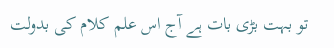تو بہت بڑی بات ہے آج اس علم کلام کی بدولت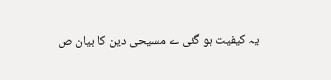یہ کیفیت ہو گئی ے مسیحی دین کا بیان ص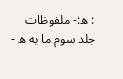: ه:- ملفوظات جلد سوم ما به ه -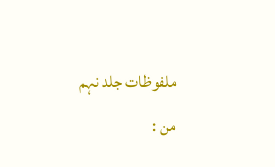ملفوظات جلد نہم من :